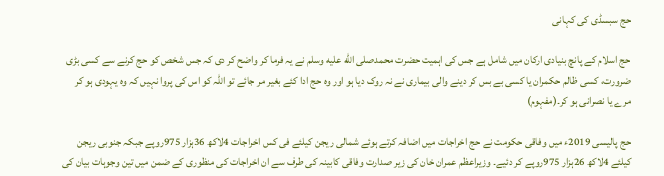حج سبسڈی کی کہانی

حج اسلام کے پانچ بنیادی ارکان میں شامل ہے جس کی اہمیت حضرت محمدصلى الله عليه وسلم نے یہ فرما کر واضح کر دی کہ جس شخص کو حج کرنے سے کسی بڑی ضرورت، کسی ظالم حکمران یا کسی بے بس کر دینے والی بیماری نے نہ روک دیا ہو اور وہ حج ادا کئے بغیر مر جائے تو اللہ کو اس کی پروا نہیں کہ وہ یہودی ہو کر مرے یا نصرانی ہو کر۔(مفہوم)

حج پالیسی 2019ء میں وفاقی حکومت نے حج اخراجات میں اضافہ کرتے ہوئے شمالی ریجن کیلئے فی کس اخراجات 4لاکھ 36ہزار 975روپے جبکہ جنوبی ریجن کیلئے 4لاکھ 26ہزار 975روپے کر دئیے۔ وزیراعظم عمران خان کی زیر صدارت وفاقی کابینہ کی طرف سے ان اخراجات کی منظوری کے ضمن میں تین وجوہات بیان کی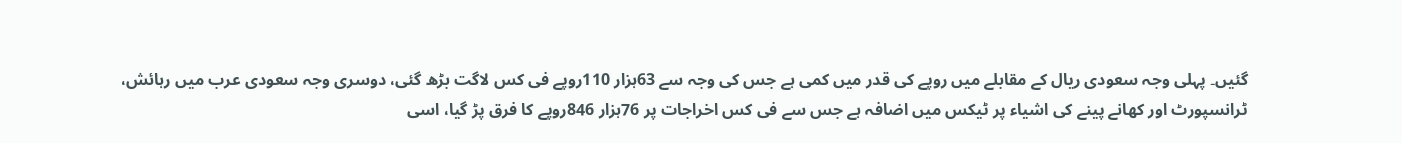گئیں۔ پہلی وجہ سعودی ریال کے مقابلے میں روپے کی قدر میں کمی ہے جس کی وجہ سے 63ہزار 110روپے فی کس لاگت بڑھ گئی، دوسری وجہ سعودی عرب میں رہائش، ٹرانسپورٹ اور کھانے پینے کی اشیاء پر ٹیکس میں اضافہ ہے جس سے فی کس اخراجات پر 76ہزار 846روپے کا فرق پڑ گیا، اسی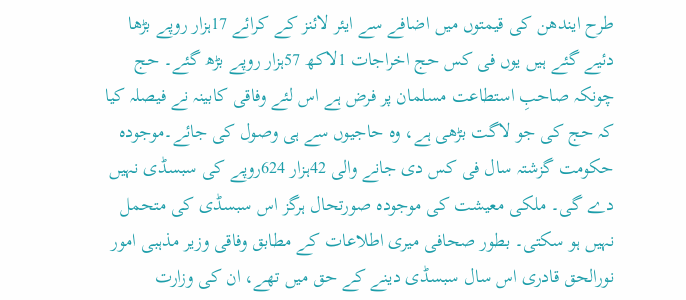طرح ایندھن کی قیمتوں میں اضافے سے ایئر لائنز کے کرائے 17ہزار روپے بڑھا دئیے گئے ہیں یوں فی کس حج اخراجات 1لاکھ 57ہزار روپے بڑھ گئے۔ حج چونکہ صاحبِ استطاعت مسلمان پر فرض ہے اس لئے وفاقی کابینہ نے فیصلہ کیا کہ حج کی جو لاگت بڑھی ہے، وہ حاجیوں سے ہی وصول کی جائے۔موجودہ حکومت گزشتہ سال فی کس دی جانے والی 42ہزار 624روپے کی سبسڈی نہیں دے گی۔ ملکی معیشت کی موجودہ صورتحال ہرگز اس سبسڈی کی متحمل نہیں ہو سکتی۔ بطور صحافی میری اطلاعات کے مطابق وفاقی وزیر مذہبی امور نورالحق قادری اس سال سبسڈی دینے کے حق میں تھے، ان کی وزارت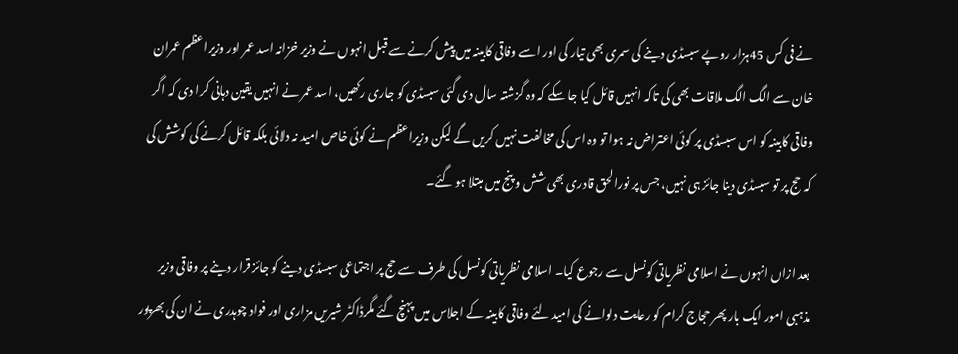نے فی کس 45ہزار روپے سبسڈی دینے کی سمری بھی تیار کی اور اسے وفاقی کابینہ میں پیش کرنے سے قبل انہوں نے وزیر خزانہ اسد عمر اور وزیراعظم عمران خان سے الگ الگ ملاقات بھی کی تاکہ انہیں قائل کیا جا سکے کہ وہ گزشتہ سال دی گئی سبسڈی کو جاری رکھیں، اسد عمر نے انہیں یقین دہانی کرا دی کہ اگر وفاقی کابینہ کو اس سبسڈی پر کوئی اعتراض نہ ہوا تو وہ اس کی مخالفت نہیں کریں گے لیکن وزیراعظم نے کوئی خاص امید نہ دلائی بلکہ قائل کرنے کی کوشش کی کہ حج پر تو سبسڈی دینا جائز ہی نہیں، جس پر نورالحق قادری بھی شش و پنج میں مبتلا ہو گئے۔

بعد ازاں انہوں نے اسلامی نظریاتی کونسل سے رجوع کیا۔ اسلامی نظریاتی کونسل کی طرف سے حج پر اجتماعی سبسڈی دینے کو جائز قرار دینے پر وفاقی وزیر مذہبی امور ایک بار پھر حجاج کرام کو رعایت دلوانے کی امید لئے وفاقی کابینہ کے اجلاس میں پہنچ گئے مگرڈاکٹر شیریں مزاری اور فواد چوہدری نے ان کی بھرپور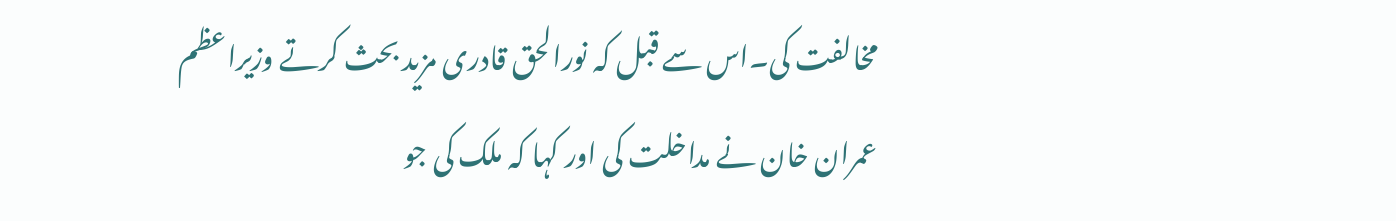مخالفت کی۔اس سے قبل کہ نورالحق قادری مزید بحث کرتے وزیراعظم عمران خان نے مداخلت کی اور کہا کہ ملک کی جو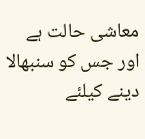معاشی حالت ہے اور جس کو سنبھالا دینے کیلئے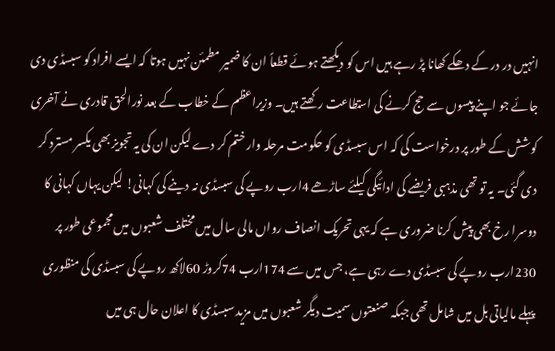انہیں در در کے دھکے کھانا پڑ رہے ہیں اس کو دیکھتے ہوئے قطعاً ان کا ضمیر مطمئن نہیں ہوتا کہ ایسے افراد کو سبسڈی دی جائے جو اپنے پیسوں سے حج کرنے کی استطاعت رکھتے ہیں۔ وزیراعظم کے خطاب کے بعد نورالحق قادری نے آخری کوشش کے طور پر درخواست کی کہ اس سبسڈی کو حکومت مرحلہ وار ختم کر دے لیکن ان کی یہ تجویز بھی یکسر مسترد کر دی گئی۔ یہ تو تھی مذہبی فریضے کی ادائیگی کیلئے ساڑھے 4ارب روپے کی سبسڈی نہ دینے کی کہانی! لیکن یہاں کہانی کا دوسرا رخ بھی پیش کرنا ضروری ہے کہ یہی تحریک انصاف رواں مالی سال میں مختلف شعبوں میں مجموعی طور پر 230ارب روپے کی سبسڈی دے رہی ہے، جس میں سے 174ارب 74کروڑ 60لاکھ روپے کی سبسڈی کی منظوری پہلے مالیاتی بل میں شامل تھی جبکہ صنعتوں سمیت دیگر شعبوں میں مزید سبسڈی کا اعلان حال ہی میں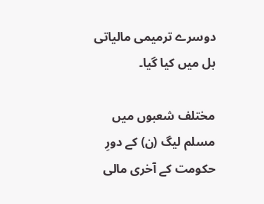دوسرے ترمیمی مالیاتی بل میں کیا گیا۔

مختلف شعبوں میں مسلم لیگ (ن) کے دورِ حکومت کے آخری مالی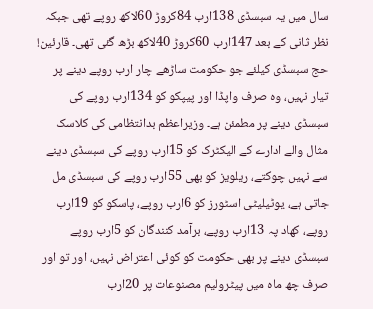سال میں یہ سبسڈی 138ارب 84کروڑ 60لاکھ روپے تھی جبکہ نظر ثانی کے بعد 147ارب 60کروڑ 40لاکھ بڑھ گئی تھی۔ قارئین! حج سبسڈی کیلئے جو حکومت ساڑھے چار ارب روپے دینے پر تیار نہیں، وہ صرف واپڈا اور پیپکو کو 134ارب روپے کی سبسڈی دینے پر مطمئن ہے۔ وزیراعظم بدانتظامی کی کلاسک مثال والے ادارے کے الیکٹرک کو 15ارب روپے کی سبسڈی دینے سے نہیں چوکتے، ریلویز کو بھی 55ارب روپے کی سبسڈی مل جاتی ہے، یوٹیلیٹی اسٹورز کو 6ارب روپے، پاسکو کو 19ارب روپے، کھاد پہ 13ارب روپے، برآمد کنندگان کو 5ارب روپے سبسڈی دینے پر بھی حکومت کو کوئی اعتراض نہیں، اور تو اور صرف چھ ماہ میں پیٹرولیم مصنوعات پر 20ارب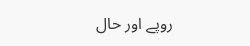روپے اور حال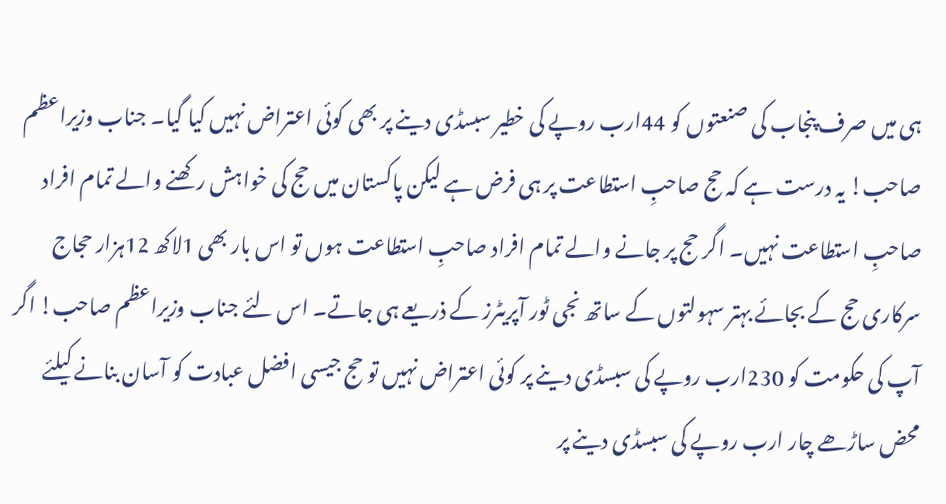ہی میں صرف پنجاب کی صنعتوں کو 44ارب روپے کی خطیر سبسڈی دینے پر بھی کوئی اعتراض نہیں کیا گیا۔ جناب وزیراعظم صاحب! یہ درست ہے کہ حج صاحبِ استطاعت پر ہی فرض ہے لیکن پاکستان میں حج کی خواہش رکھنے والے تمام افراد صاحبِ استطاعت نہیں۔ اگر حج پر جانے والے تمام افراد صاحبِ استطاعت ہوں تو اس بار بھی 1لاکھ 12ہزار حجاج سرکاری حج کے بجائے بہتر سہولتوں کے ساتھ نجی ٹور آپریٹرز کے ذریعے ہی جاتے۔ اس لئے جناب وزیراعظم صاحب! اگر آپ کی حکومت کو 230ارب روپے کی سبسڈی دینے پر کوئی اعتراض نہیں تو حج جیسی افضل عبادت کو آسان بنانے کیلئے محض ساڑھے چار ارب روپے کی سبسڈی دینے پر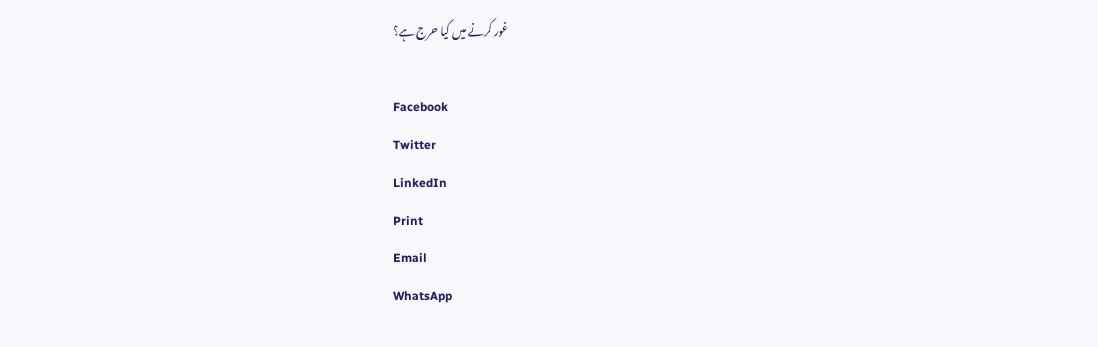غور کرنے میں کیا حرج ہے؟

Facebook
Twitter
LinkedIn
Print
Email
WhatsApp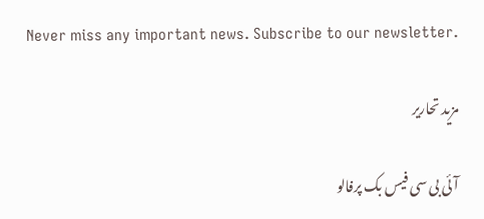Never miss any important news. Subscribe to our newsletter.

مزید تحاریر

آئی بی سی فیس بک پرفالو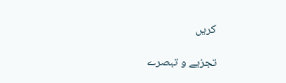کریں

تجزیے و تبصرے